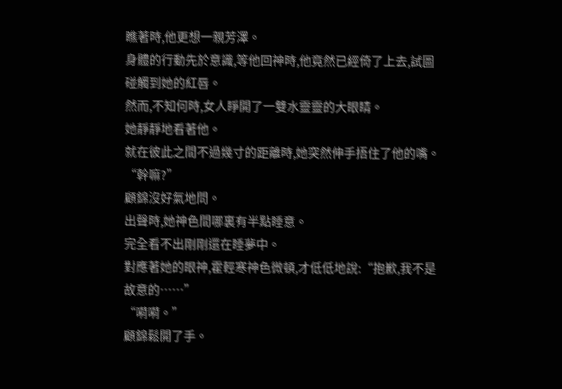瞧著時,他更想一親芳澤。
身體的行動先於意識,等他回神時,他竟然已經倚了上去,試圖碰觸到她的紅唇。
然而,不知何時,女人睜開了一雙水靈靈的大眼睛。
她靜靜地看著他。
就在彼此之間不過幾寸的距離時,她突然伸手捂住了他的嘴。
“幹嘛?”
顧錦沒好氣地問。
出聲時,她神色間哪裏有半點睡意。
完全看不出剛剛還在睡夢中。
對應著她的眼神,霍輕寒神色微頓,才低低地說:“抱歉,我不是故意的……”
“嗬嗬。”
顧錦鬆開了手。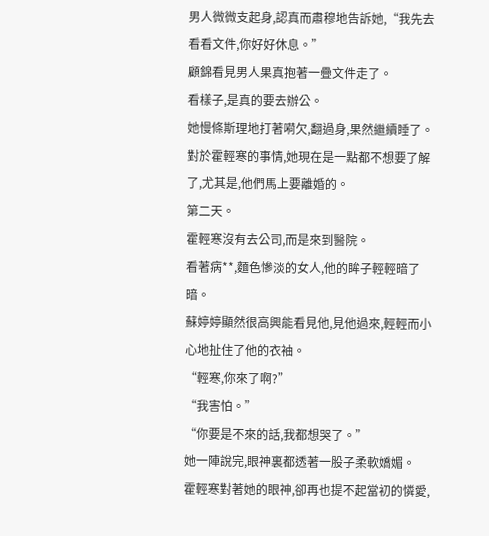男人微微支起身,認真而肅穆地告訴她,“我先去看看文件,你好好休息。”
顧錦看見男人果真抱著一疊文件走了。
看樣子,是真的要去辦公。
她慢條斯理地打著嗬欠,翻過身,果然繼續睡了。
對於霍輕寒的事情,她現在是一點都不想要了解了,尤其是,他們馬上要離婚的。
第二天。
霍輕寒沒有去公司,而是來到醫院。
看著病**,麵色慘淡的女人,他的眸子輕輕暗了暗。
蘇婷婷顯然很高興能看見他,見他過來,輕輕而小心地扯住了他的衣袖。
“輕寒,你來了啊?”
“我害怕。”
“你要是不來的話,我都想哭了。”
她一陣說完,眼神裏都透著一股子柔軟嬌媚。
霍輕寒對著她的眼神,卻再也提不起當初的憐愛,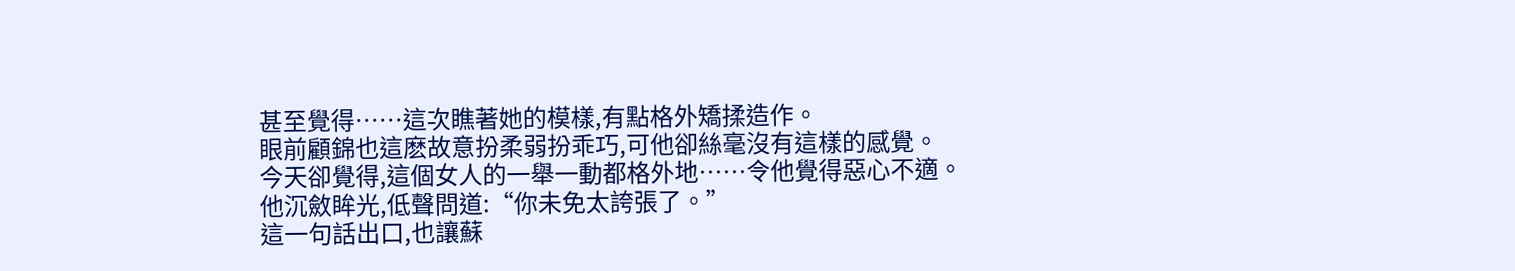甚至覺得……這次瞧著她的模樣,有點格外矯揉造作。
眼前顧錦也這麽故意扮柔弱扮乖巧,可他卻絲毫沒有這樣的感覺。
今天卻覺得,這個女人的一舉一動都格外地……令他覺得惡心不適。
他沉斂眸光,低聲問道:“你未免太誇張了。”
這一句話出口,也讓蘇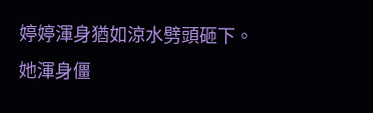婷婷渾身猶如涼水劈頭砸下。
她渾身僵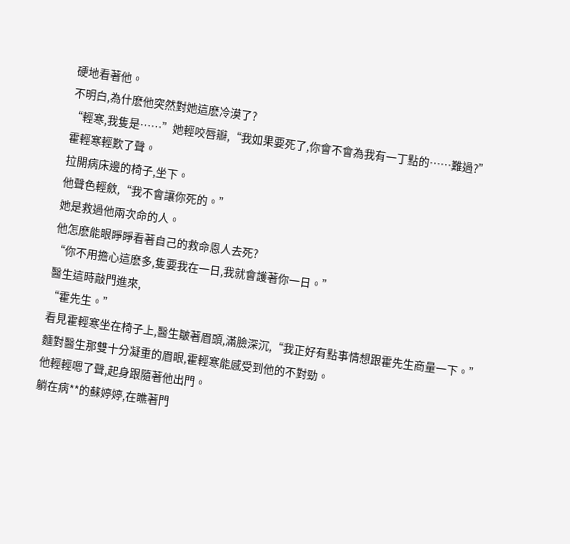硬地看著他。
不明白,為什麽他突然對她這麽冷漠了?
“輕寒,我隻是……”她輕咬唇瓣,“我如果要死了,你會不會為我有一丁點的……難過?”
霍輕寒輕歎了聲。
拉開病床邊的椅子,坐下。
他聲色輕斂,“我不會讓你死的。”
她是救過他兩次命的人。
他怎麽能眼睜睜看著自己的救命恩人去死?
“你不用擔心這麽多,隻要我在一日,我就會護著你一日。”
醫生這時敲門進來,
“霍先生。”
看見霍輕寒坐在椅子上,醫生皺著眉頭,滿臉深沉,“我正好有點事情想跟霍先生商量一下。”
麵對醫生那雙十分凝重的眉眼,霍輕寒能感受到他的不對勁。
他輕輕嗯了聲,起身跟隨著他出門。
躺在病**的蘇婷婷,在瞧著門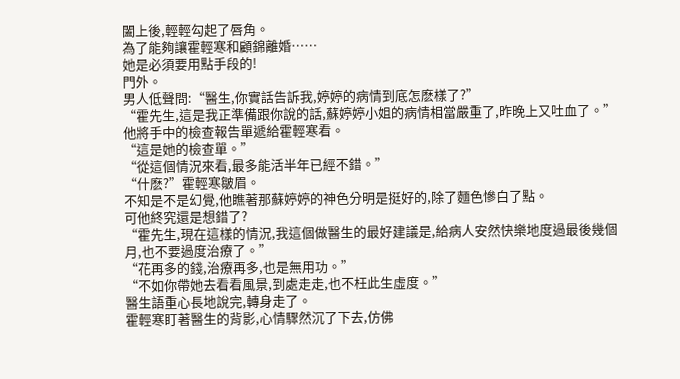闔上後,輕輕勾起了唇角。
為了能夠讓霍輕寒和顧錦離婚……
她是必須要用點手段的!
門外。
男人低聲問:“醫生,你實話告訴我,婷婷的病情到底怎麽樣了?”
“霍先生,這是我正準備跟你說的話,蘇婷婷小姐的病情相當嚴重了,昨晚上又吐血了。”
他將手中的檢查報告單遞給霍輕寒看。
“這是她的檢查單。”
“從這個情況來看,最多能活半年已經不錯。”
“什麽?”霍輕寒皺眉。
不知是不是幻覺,他瞧著那蘇婷婷的神色分明是挺好的,除了麵色慘白了點。
可他終究還是想錯了?
“霍先生,現在這樣的情況,我這個做醫生的最好建議是,給病人安然快樂地度過最後幾個月,也不要過度治療了。”
“花再多的錢,治療再多,也是無用功。”
“不如你帶她去看看風景,到處走走,也不枉此生虛度。”
醫生語重心長地說完,轉身走了。
霍輕寒盯著醫生的背影,心情驟然沉了下去,仿佛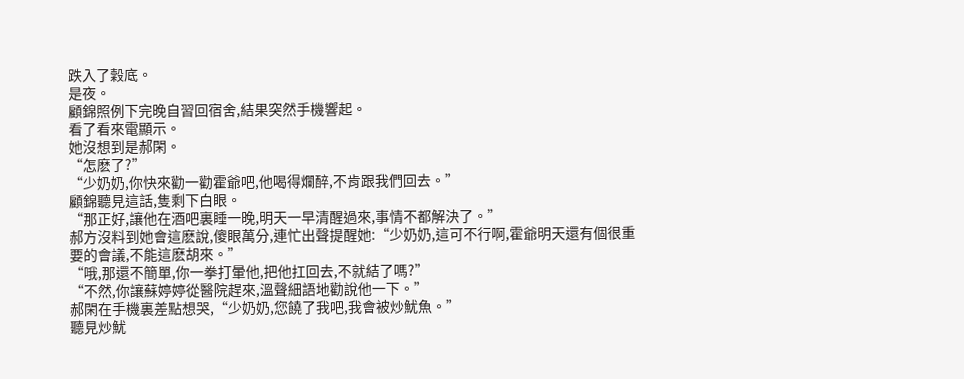跌入了穀底。
是夜。
顧錦照例下完晚自習回宿舍,結果突然手機響起。
看了看來電顯示。
她沒想到是郝閑。
“怎麽了?”
“少奶奶,你快來勸一勸霍爺吧,他喝得爛醉,不肯跟我們回去。”
顧錦聽見這話,隻剩下白眼。
“那正好,讓他在酒吧裏睡一晚,明天一早清醒過來,事情不都解決了。”
郝方沒料到她會這麽說,傻眼萬分,連忙出聲提醒她:“少奶奶,這可不行啊,霍爺明天還有個很重要的會議,不能這麽胡來。”
“哦,那還不簡單,你一拳打暈他,把他扛回去,不就結了嗎?”
“不然,你讓蘇婷婷從醫院趕來,溫聲細語地勸說他一下。”
郝閑在手機裏差點想哭,“少奶奶,您饒了我吧,我會被炒魷魚。”
聽見炒魷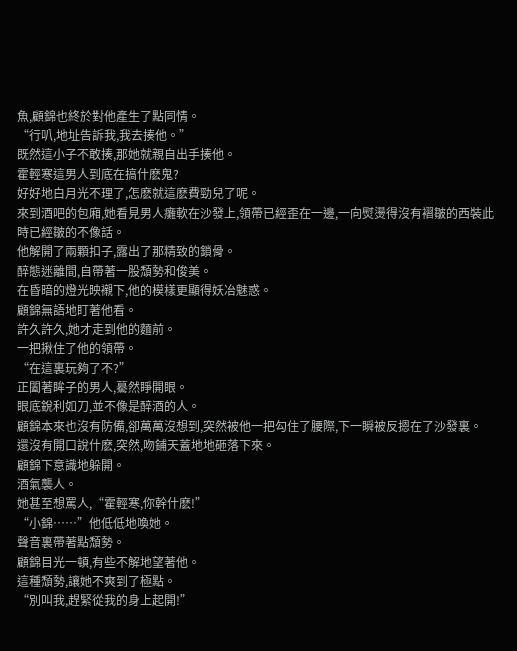魚,顧錦也終於對他產生了點同情。
“行叭,地址告訴我,我去揍他。”
既然這小子不敢揍,那她就親自出手揍他。
霍輕寒這男人到底在搞什麽鬼?
好好地白月光不理了,怎麽就這麽費勁兒了呢。
來到酒吧的包廂,她看見男人癱軟在沙發上,領帶已經歪在一邊,一向熨燙得沒有褶皺的西裝此時已經皺的不像話。
他解開了兩顆扣子,露出了那精致的鎖骨。
醉態迷離間,自帶著一股頹勢和俊美。
在昏暗的燈光映襯下,他的模樣更顯得妖冶魅惑。
顧錦無語地盯著他看。
許久許久,她才走到他的麵前。
一把揪住了他的領帶。
“在這裏玩夠了不?”
正闔著眸子的男人,驀然睜開眼。
眼底銳利如刀,並不像是醉酒的人。
顧錦本來也沒有防備,卻萬萬沒想到,突然被他一把勾住了腰際,下一瞬被反摁在了沙發裏。
還沒有開口說什麽,突然,吻鋪天蓋地地砸落下來。
顧錦下意識地躲開。
酒氣襲人。
她甚至想罵人,“霍輕寒,你幹什麽!”
“小錦……”他低低地喚她。
聲音裏帶著點頹勢。
顧錦目光一頓,有些不解地望著他。
這種頹勢,讓她不爽到了極點。
“別叫我,趕緊從我的身上起開!”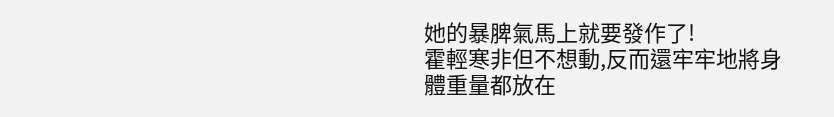她的暴脾氣馬上就要發作了!
霍輕寒非但不想動,反而還牢牢地將身體重量都放在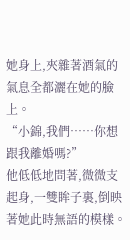她身上,夾雜著酒氣的氣息全都灑在她的臉上。
“小錦,我們……你想跟我離婚嗎?”
他低低地問著,微微支起身,一雙眸子裏,倒映著她此時無語的模樣。